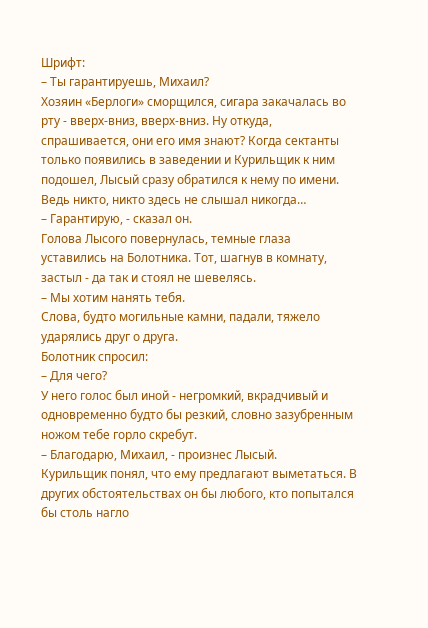Шрифт:
– Ты гарантируешь, Михаил?
Хозяин «Берлоги» сморщился, сигара закачалась во рту - вверх-вниз, вверх-вниз. Ну откуда, спрашивается, они его имя знают? Когда сектанты только появились в заведении и Курильщик к ним подошел, Лысый сразу обратился к нему по имени. Ведь никто, никто здесь не слышал никогда…
– Гарантирую, - сказал он.
Голова Лысого повернулась, темные глаза уставились на Болотника. Тот, шагнув в комнату, застыл - да так и стоял не шевелясь.
– Мы хотим нанять тебя.
Слова, будто могильные камни, падали, тяжело ударялись друг о друга.
Болотник спросил:
– Для чего?
У него голос был иной - негромкий, вкрадчивый и одновременно будто бы резкий, словно зазубренным ножом тебе горло скребут.
– Благодарю, Михаил, - произнес Лысый.
Курильщик понял, что ему предлагают выметаться. В других обстоятельствах он бы любого, кто попытался бы столь нагло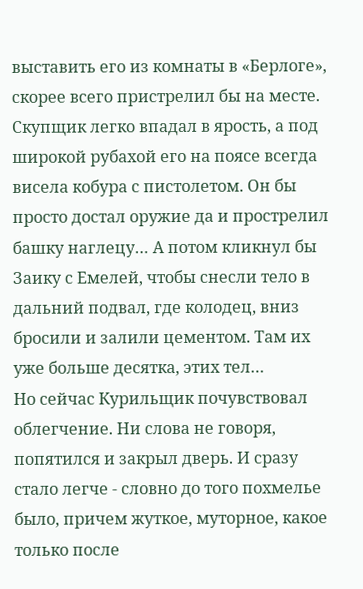выставить его из комнаты в «Берлоге», скорее всего пристрелил бы на месте. Скупщик легко впадал в ярость, а под широкой рубахой его на поясе всегда висела кобура с пистолетом. Он бы просто достал оружие да и прострелил башку наглецу… А потом кликнул бы Заику с Емелей, чтобы снесли тело в дальний подвал, где колодец, вниз бросили и залили цементом. Там их уже больше десятка, этих тел…
Но сейчас Курильщик почувствовал облегчение. Ни слова не говоря, попятился и закрыл дверь. И сразу стало легче - словно до того похмелье было, причем жуткое, муторное, какое только после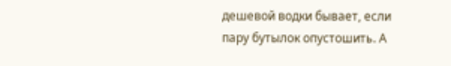дешевой водки бывает, если пару бутылок опустошить. А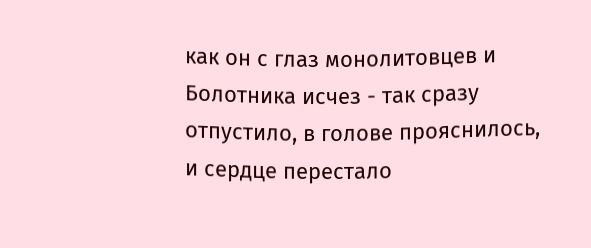как он с глаз монолитовцев и Болотника исчез - так сразу отпустило, в голове прояснилось, и сердце перестало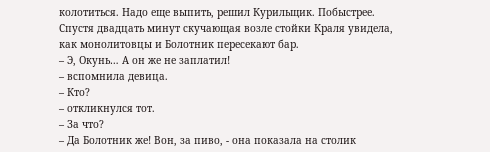колотиться. Надо еще выпить, решил Курильщик. Побыстрее.
Спустя двадцать минут скучающая возле стойки Краля увидела, как монолитовцы и Болотник пересекают бар.
– Э, Окунь… А он же не заплатил!
– вспомнила девица.
– Кто?
– откликнулся тот.
– За что?
– Да Болотник же! Вон, за пиво, - она показала на столик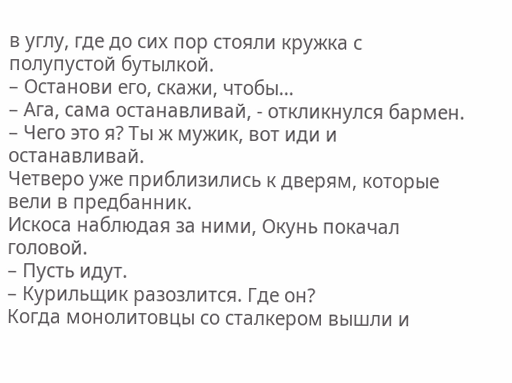в углу, где до сих пор стояли кружка с полупустой бутылкой.
– Останови его, скажи, чтобы…
– Ага, сама останавливай, - откликнулся бармен.
– Чего это я? Ты ж мужик, вот иди и останавливай.
Четверо уже приблизились к дверям, которые вели в предбанник.
Искоса наблюдая за ними, Окунь покачал головой.
– Пусть идут.
– Курильщик разозлится. Где он?
Когда монолитовцы со сталкером вышли и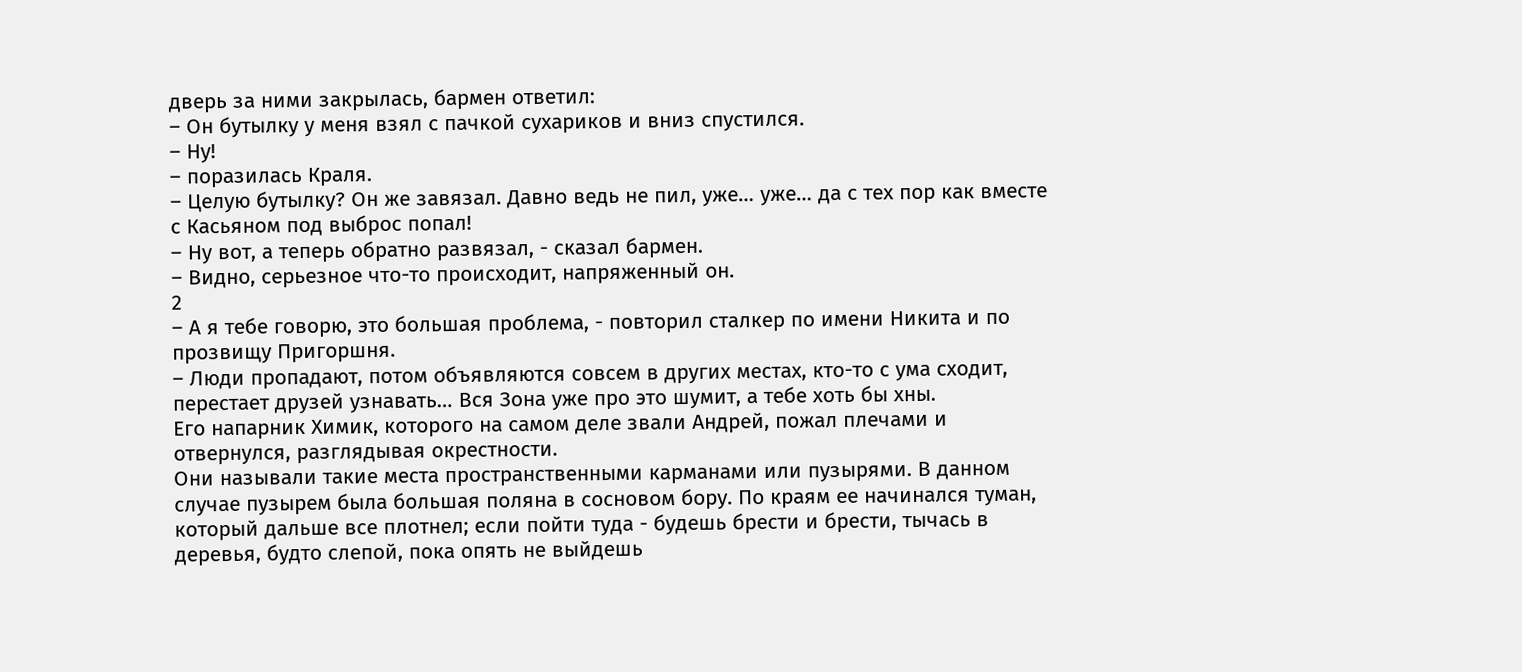дверь за ними закрылась, бармен ответил:
– Он бутылку у меня взял с пачкой сухариков и вниз спустился.
– Ну!
– поразилась Краля.
– Целую бутылку? Он же завязал. Давно ведь не пил, уже… уже… да с тех пор как вместе с Касьяном под выброс попал!
– Ну вот, а теперь обратно развязал, - сказал бармен.
– Видно, серьезное что-то происходит, напряженный он.
2
– А я тебе говорю, это большая проблема, - повторил сталкер по имени Никита и по прозвищу Пригоршня.
– Люди пропадают, потом объявляются совсем в других местах, кто-то с ума сходит, перестает друзей узнавать… Вся Зона уже про это шумит, а тебе хоть бы хны.
Его напарник Химик, которого на самом деле звали Андрей, пожал плечами и отвернулся, разглядывая окрестности.
Они называли такие места пространственными карманами или пузырями. В данном случае пузырем была большая поляна в сосновом бору. По краям ее начинался туман, который дальше все плотнел; если пойти туда - будешь брести и брести, тычась в деревья, будто слепой, пока опять не выйдешь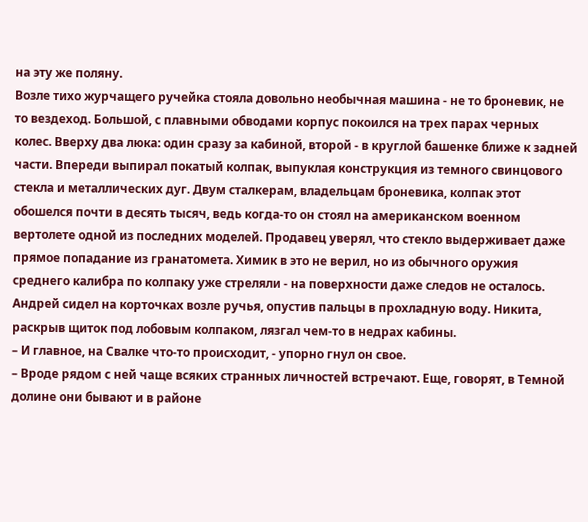на эту же поляну.
Возле тихо журчащего ручейка стояла довольно необычная машина - не то броневик, не то вездеход. Большой, с плавными обводами корпус покоился на трех парах черных колес. Вверху два люка: один сразу за кабиной, второй - в круглой башенке ближе к задней части. Впереди выпирал покатый колпак, выпуклая конструкция из темного свинцового стекла и металлических дуг. Двум сталкерам, владельцам броневика, колпак этот обошелся почти в десять тысяч, ведь когда-то он стоял на американском военном вертолете одной из последних моделей. Продавец уверял, что стекло выдерживает даже прямое попадание из гранатомета. Химик в это не верил, но из обычного оружия среднего калибра по колпаку уже стреляли - на поверхности даже следов не осталось.
Андрей сидел на корточках возле ручья, опустив пальцы в прохладную воду. Никита, раскрыв щиток под лобовым колпаком, лязгал чем-то в недрах кабины.
– И главное, на Свалке что-то происходит, - упорно гнул он свое.
– Вроде рядом с ней чаще всяких странных личностей встречают. Еще, говорят, в Темной долине они бывают и в районе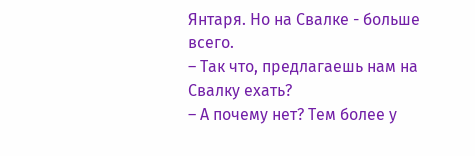Янтаря. Но на Свалке - больше всего.
– Так что, предлагаешь нам на Свалку ехать?
– А почему нет? Тем более у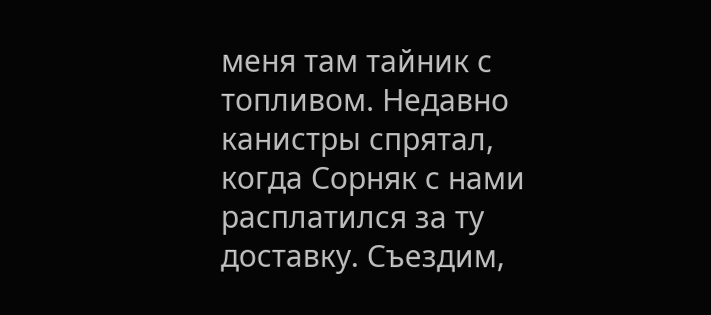меня там тайник с топливом. Недавно канистры спрятал, когда Сорняк с нами расплатился за ту доставку. Съездим,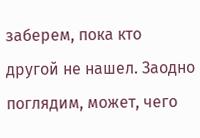заберем, пока кто другой не нашел. Заодно поглядим, может, чего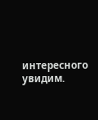интересного увидим.